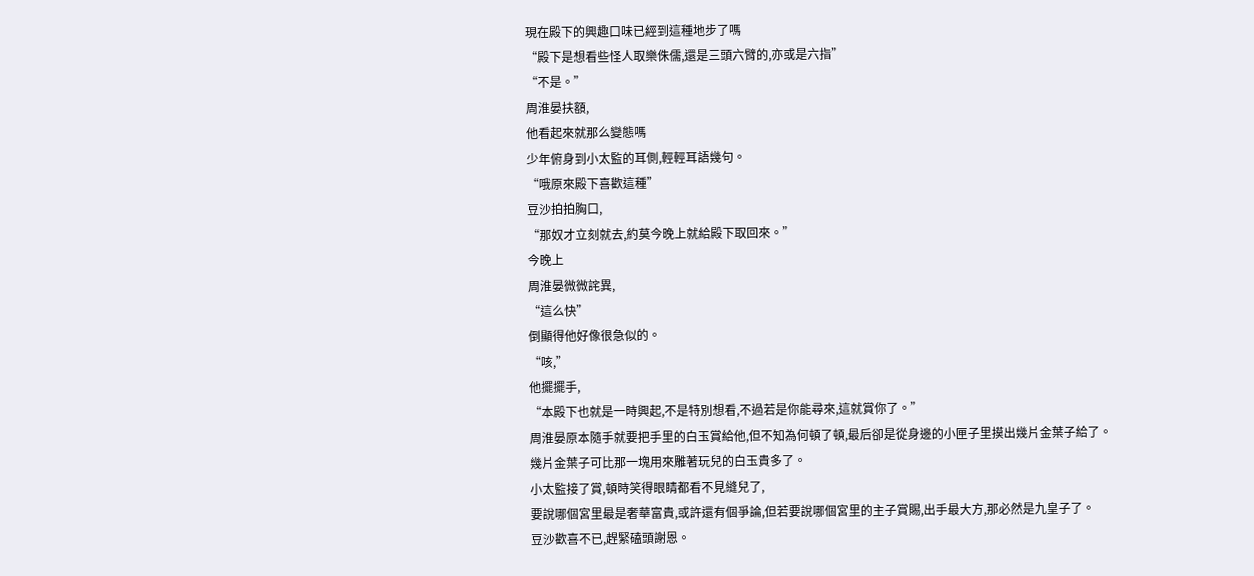現在殿下的興趣口味已經到這種地步了嗎
“殿下是想看些怪人取樂侏儒,還是三頭六臂的,亦或是六指”
“不是。”
周淮晏扶額,
他看起來就那么變態嗎
少年俯身到小太監的耳側,輕輕耳語幾句。
“哦原來殿下喜歡這種”
豆沙拍拍胸口,
“那奴才立刻就去,約莫今晚上就給殿下取回來。”
今晚上
周淮晏微微詫異,
“這么快”
倒顯得他好像很急似的。
“咳,”
他擺擺手,
“本殿下也就是一時興起,不是特別想看,不過若是你能尋來,這就賞你了。”
周淮晏原本隨手就要把手里的白玉賞給他,但不知為何頓了頓,最后卻是從身邊的小匣子里摸出幾片金葉子給了。
幾片金葉子可比那一塊用來雕著玩兒的白玉貴多了。
小太監接了賞,頓時笑得眼睛都看不見縫兒了,
要說哪個宮里最是奢華富貴,或許還有個爭論,但若要說哪個宮里的主子賞賜,出手最大方,那必然是九皇子了。
豆沙歡喜不已,趕緊磕頭謝恩。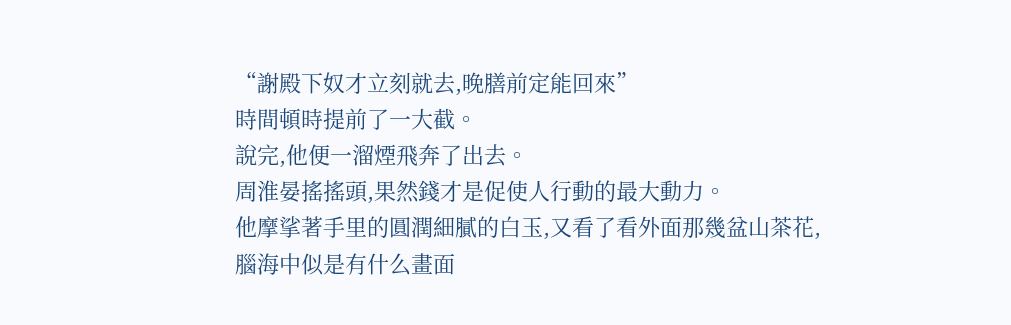“謝殿下奴才立刻就去,晚膳前定能回來”
時間頓時提前了一大截。
說完,他便一溜煙飛奔了出去。
周淮晏搖搖頭,果然錢才是促使人行動的最大動力。
他摩挲著手里的圓潤細膩的白玉,又看了看外面那幾盆山茶花,
腦海中似是有什么畫面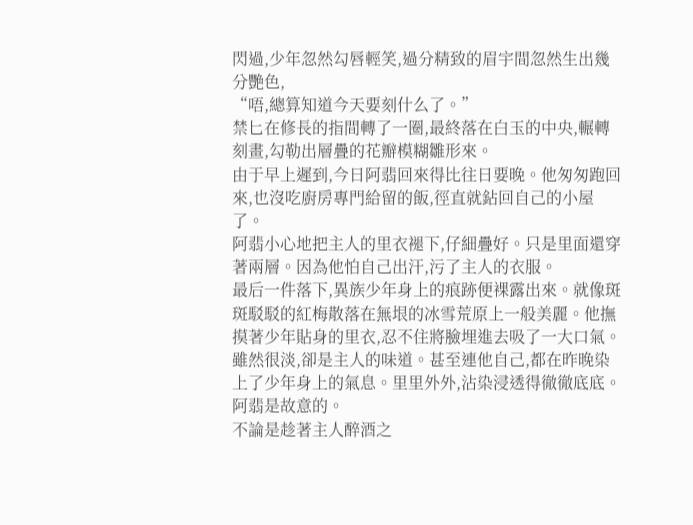閃過,少年忽然勾唇輕笑,過分精致的眉宇間忽然生出幾分艷色,
“唔,總算知道今天要刻什么了。”
禁匕在修長的指間轉了一圈,最終落在白玉的中央,輾轉刻畫,勾勒出層疊的花瓣模糊雛形來。
由于早上遲到,今日阿翡回來得比往日要晚。他匆匆跑回來,也沒吃廚房專門給留的飯,徑直就鉆回自己的小屋了。
阿翡小心地把主人的里衣褪下,仔細疊好。只是里面還穿著兩層。因為他怕自己出汗,污了主人的衣服。
最后一件落下,異族少年身上的痕跡便裸露出來。就像斑斑駁駁的紅梅散落在無垠的冰雪荒原上一般美麗。他撫摸著少年貼身的里衣,忍不住將臉埋進去吸了一大口氣。雖然很淡,卻是主人的味道。甚至連他自己,都在昨晚染上了少年身上的氣息。里里外外,沾染浸透得徹徹底底。
阿翡是故意的。
不論是趁著主人醉酒之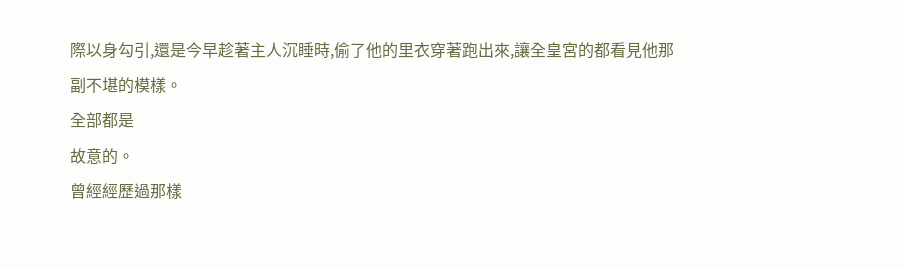際以身勾引,還是今早趁著主人沉睡時,偷了他的里衣穿著跑出來,讓全皇宮的都看見他那副不堪的模樣。
全部都是
故意的。
曾經經歷過那樣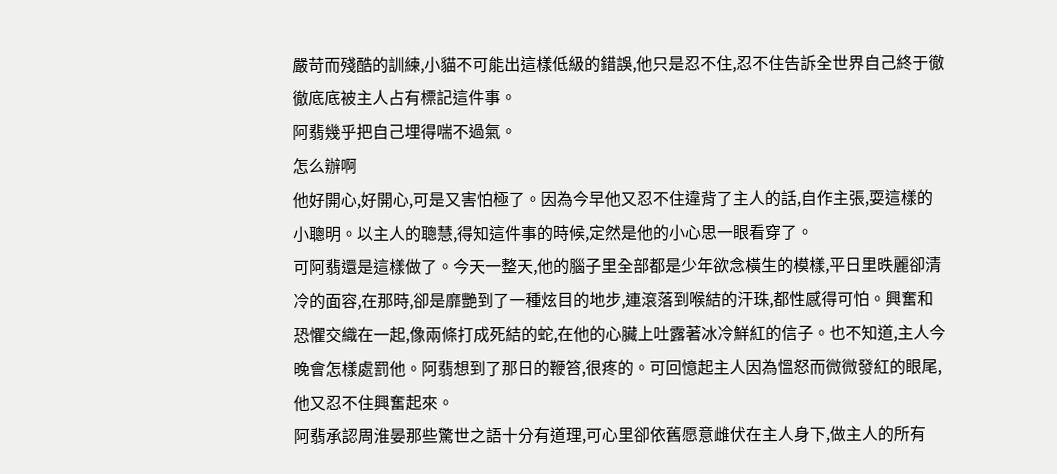嚴苛而殘酷的訓練,小貓不可能出這樣低級的錯誤,他只是忍不住,忍不住告訴全世界自己終于徹徹底底被主人占有標記這件事。
阿翡幾乎把自己埋得喘不過氣。
怎么辦啊
他好開心,好開心,可是又害怕極了。因為今早他又忍不住違背了主人的話,自作主張,耍這樣的小聰明。以主人的聰慧,得知這件事的時候,定然是他的小心思一眼看穿了。
可阿翡還是這樣做了。今天一整天,他的腦子里全部都是少年欲念橫生的模樣,平日里昳麗卻清冷的面容,在那時,卻是靡艷到了一種炫目的地步,連滾落到喉結的汗珠,都性感得可怕。興奮和恐懼交織在一起,像兩條打成死結的蛇,在他的心臟上吐露著冰冷鮮紅的信子。也不知道,主人今晚會怎樣處罰他。阿翡想到了那日的鞭笞,很疼的。可回憶起主人因為慍怒而微微發紅的眼尾,他又忍不住興奮起來。
阿翡承認周淮晏那些驚世之語十分有道理,可心里卻依舊愿意雌伏在主人身下,做主人的所有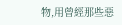物,用曾經那些惡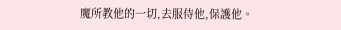魔所教他的一切,去服侍他,保護他。